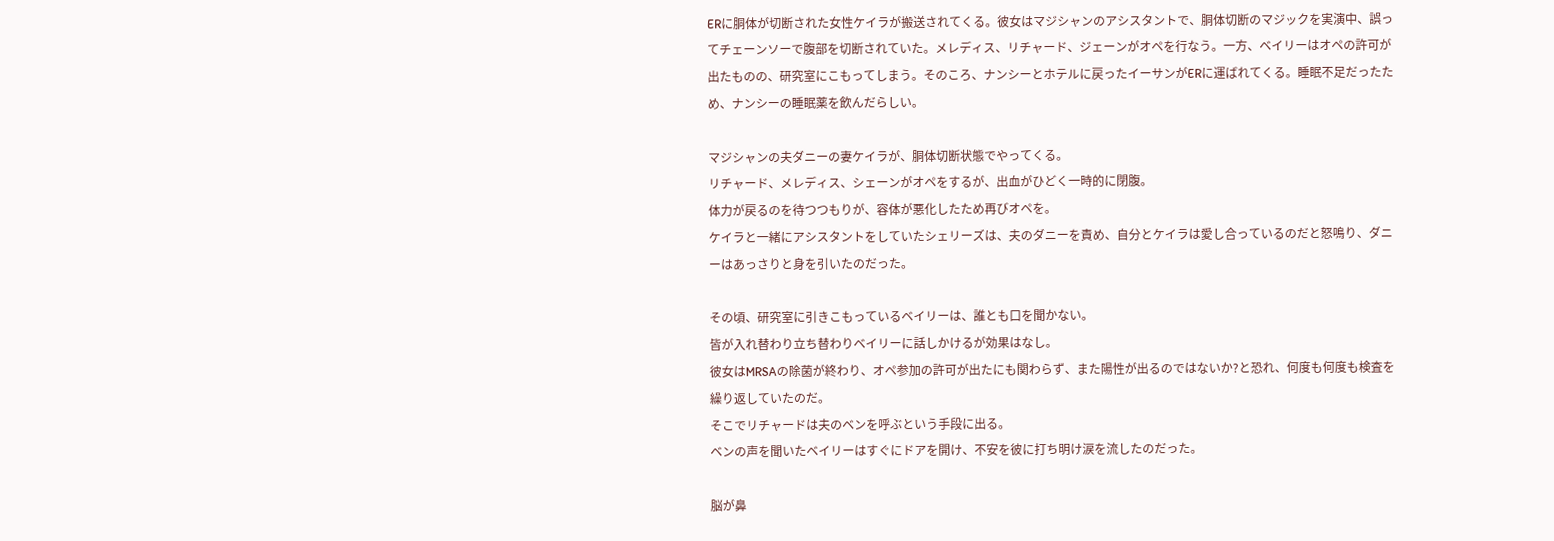ERに胴体が切断された女性ケイラが搬送されてくる。彼女はマジシャンのアシスタントで、胴体切断のマジックを実演中、誤ってチェーンソーで腹部を切断されていた。メレディス、リチャード、ジェーンがオペを行なう。一方、ベイリーはオペの許可が出たものの、研究室にこもってしまう。そのころ、ナンシーとホテルに戻ったイーサンがERに運ばれてくる。睡眠不足だったため、ナンシーの睡眠薬を飲んだらしい。

マジシャンの夫ダニーの妻ケイラが、胴体切断状態でやってくる。
リチャード、メレディス、シェーンがオペをするが、出血がひどく一時的に閉腹。
体力が戻るのを待つつもりが、容体が悪化したため再びオペを。
ケイラと一緒にアシスタントをしていたシェリーズは、夫のダニーを責め、自分とケイラは愛し合っているのだと怒鳴り、ダニーはあっさりと身を引いたのだった。

その頃、研究室に引きこもっているベイリーは、誰とも口を聞かない。
皆が入れ替わり立ち替わりベイリーに話しかけるが効果はなし。
彼女はMRSAの除菌が終わり、オペ参加の許可が出たにも関わらず、また陽性が出るのではないか?と恐れ、何度も何度も検査を繰り返していたのだ。
そこでリチャードは夫のベンを呼ぶという手段に出る。
ベンの声を聞いたベイリーはすぐにドアを開け、不安を彼に打ち明け涙を流したのだった。

脳が鼻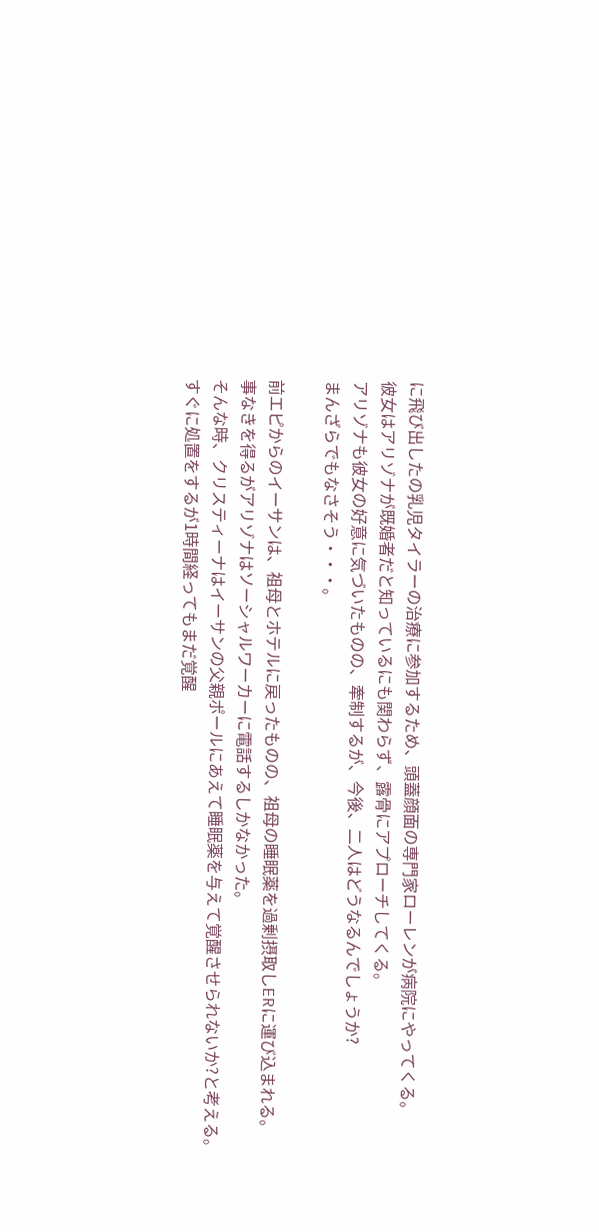に飛び出したの乳児タイラーの治療に参加するため、頭蓋顔面の専門家ローレンが病院にやってくる。
彼女はアリゾナが既婚者だと知っているにも関わらず、露骨にアプローチしてくる。
アリゾナも彼女の好意に気づいたものの、牽制するが、今後、二人はどうなるんでしょうか?
まんざらでもなさそう・・・。

前エピからのイーサンは、祖母とホテルに戻ったものの、祖母の睡眠薬を過剰摂取しERに運び込まれる。
事なきを得るがアリゾナはソーシャルワーカーに電話するしかなかった。
そんな時、クリスティーナはイーサンの父親ポールにあえて睡眠薬を与えて覚醒させられないか?と考える。
すぐに処置をするが1時間経ってもまだ覚醒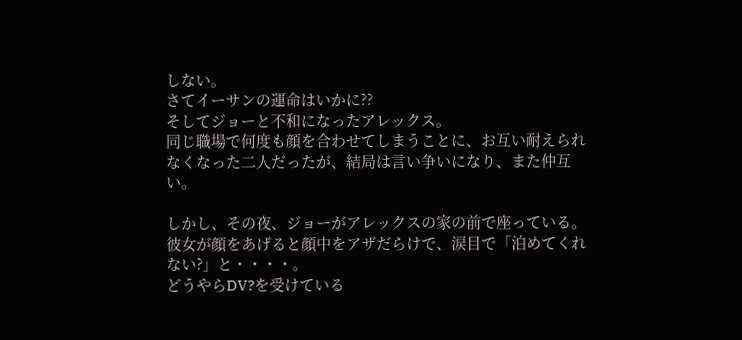しない。
さてイーサンの運命はいかに??
そしてジョーと不和になったアレックス。
同じ職場で何度も顔を合わせてしまうことに、お互い耐えられなくなった二人だったが、結局は言い争いになり、また仲互い。

しかし、その夜、ジョーがアレックスの家の前で座っている。
彼女が顔をあげると顔中をアザだらけで、涙目で「泊めてくれない?」と・・・・。
どうやらDV?を受けている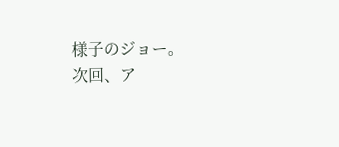様子のジョー。
次回、ア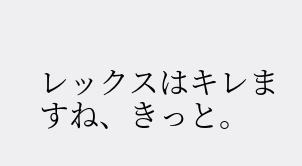レックスはキレますね、きっと。